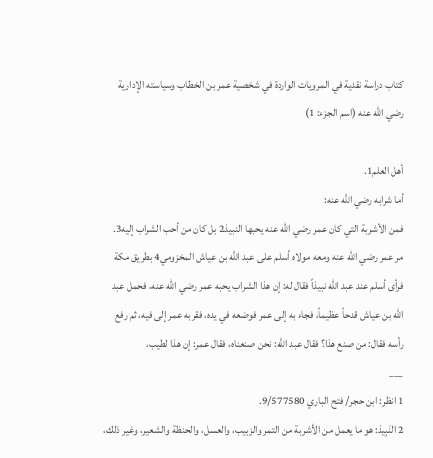كتاب دراسة نقدية في المرويات الواردة في شخصية عمر بن الخطاب وسياسته الإدارية رضي الله عنه (اسم الجزء: 1)

أهل العلم1.
أما شرابه رضي الله عنه:
فمن الأشربة التي كان عمر رضي الله عنه يحبها النبيذ2 بل كان من أحب الشراب إليه3.
مر عمر رضي الله عنه ومعه مولاه أسلم على عبد الله بن عياش المخزومي4 بطريق مكة فرأى أسلم عند عبد الله نبيذاً فقال له: إن هذا الشراب يحبه عمر رضي الله عنه، فحمل عبد الله بن عياش قدحاً عظيماً، فجاء به إلى عمر فوضعه في يده، فقربه عمر إلى فيه، ثم رفع رأسه فقال: من صنع هذا؟ فقال عبد الله: نحن صنعناه، فقال عمر: إن هذا لطيب،
___
1 انظر: ابن حجر/ فتح الباري 9/577580.
2 النَبِيذ: هو ما يعمل من الأشربة من التمر والزبيب، والعسل، والحنظة والشعير، وغير ذلك،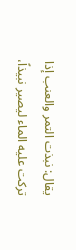يقال: نبذت التمر والعنب إذا تركت عليه الماء ليصير نبيذاً،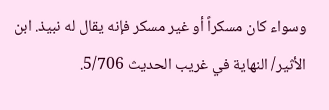وسواء كان مسكراً أو غير مسكر فإنه يقال له نبيذ. ابن الأثير/ النهاية في غريب الحديث 5/706.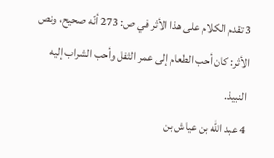3 تقدم الكلام على هذا الأثر في ص: 273 أنّه صحيح، ونص الأثر: كان أحب الطعام إلى عمر الثفل وأحب الشراب إليه النبيذ.
4 عبد الله بن عياش بن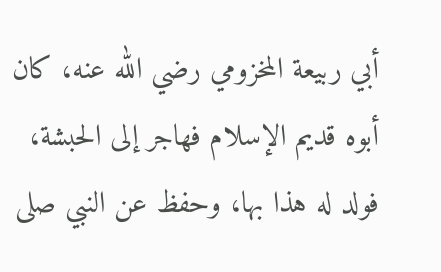أبي ربيعة المخزومي رضي الله عنه، كان أبوه قديم الإسلام فهاجر إلى الحبشة، فولد له هذا بها، وحفظ عن النبي صلى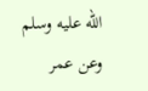الله عليه وسلم وعن عمر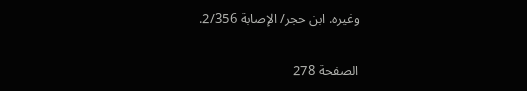وغيره. ابن حجر/ الإصابة 2/356.

الصفحة 278